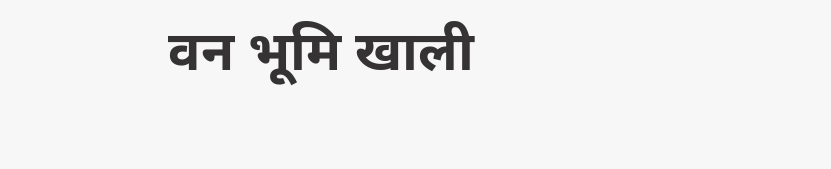वन भूमि खाली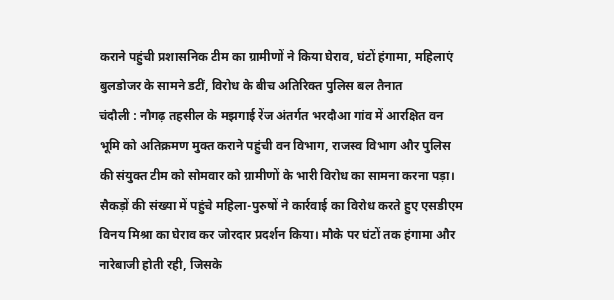कराने पहुंची प्रशासनिक टीम का ग्रामीणों ने किया घेराव, घंटों हंगामा, महिलाएं बुलडोजर के सामने डटीं, विरोध के बीच अतिरिक्त पुलिस बल तैनात
चंदौली : नौगढ़ तहसील के मझगाई रेंज अंतर्गत भरदौआ गांव में आरक्षित वन भूमि को अतिक्रमण मुक्त कराने पहुंची वन विभाग, राजस्व विभाग और पुलिस की संयुक्त टीम को सोमवार को ग्रामीणों के भारी विरोध का सामना करना पड़ा। सैकड़ों की संख्या में पहुंचे महिला-पुरुषों ने कार्रवाई का विरोध करते हुए एसडीएम विनय मिश्रा का घेराव कर जोरदार प्रदर्शन किया। मौके पर घंटों तक हंगामा और नारेबाजी होती रही, जिसके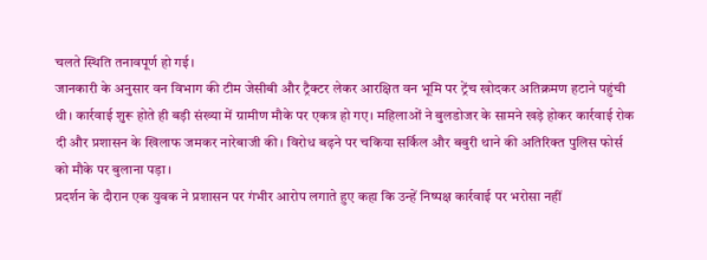चलते स्थिति तनावपूर्ण हो गई।
जानकारी के अनुसार वन विभाग की टीम जेसीबी और ट्रैक्टर लेकर आरक्षित वन भूमि पर ट्रेंच खोदकर अतिक्रमण हटाने पहुंची थी। कार्रवाई शुरू होते ही बड़ी संख्या में ग्रामीण मौके पर एकत्र हो गए। महिलाओं ने बुलडोजर के सामने खड़े होकर कार्रवाई रोक दी और प्रशासन के खिलाफ जमकर नारेबाजी की। विरोध बढ़ने पर चकिया सर्किल और बबुरी थाने की अतिरिक्त पुलिस फोर्स को मौके पर बुलाना पड़ा।
प्रदर्शन के दौरान एक युवक ने प्रशासन पर गंभीर आरोप लगाते हुए कहा कि उन्हें निष्पक्ष कार्रवाई पर भरोसा नहीं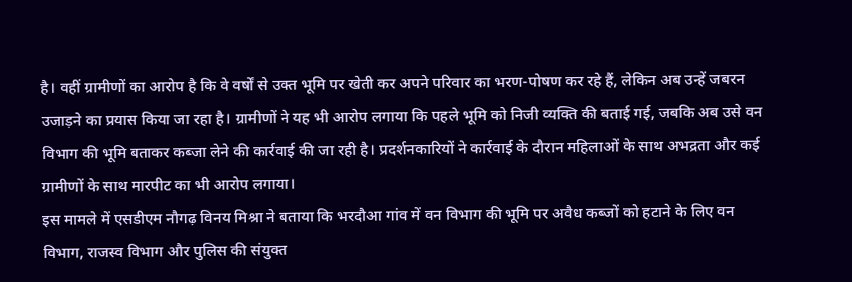है। वहीं ग्रामीणों का आरोप है कि वे वर्षों से उक्त भूमि पर खेती कर अपने परिवार का भरण-पोषण कर रहे हैं, लेकिन अब उन्हें जबरन उजाड़ने का प्रयास किया जा रहा है। ग्रामीणों ने यह भी आरोप लगाया कि पहले भूमि को निजी व्यक्ति की बताई गई, जबकि अब उसे वन विभाग की भूमि बताकर कब्जा लेने की कार्रवाई की जा रही है। प्रदर्शनकारियों ने कार्रवाई के दौरान महिलाओं के साथ अभद्रता और कई ग्रामीणों के साथ मारपीट का भी आरोप लगाया।
इस मामले में एसडीएम नौगढ़ विनय मिश्रा ने बताया कि भरदौआ गांव में वन विभाग की भूमि पर अवैध कब्जों को हटाने के लिए वन विभाग, राजस्व विभाग और पुलिस की संयुक्त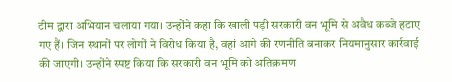टीम द्वारा अभियान चलाया गया। उन्होंने कहा कि खाली पड़ी सरकारी वन भूमि से अवैध कब्जे हटाए गए हैं। जिन स्थानों पर लोगों ने विरोध किया है, वहां आगे की रणनीति बनाकर नियमानुसार कार्रवाई की जाएगी। उन्होंने स्पष्ट किया कि सरकारी वन भूमि को अतिक्रमण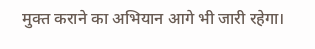मुक्त कराने का अभियान आगे भी जारी रहेगा।